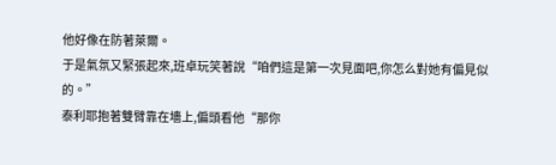他好像在防著萊爾。
于是氣氛又緊張起來,班卓玩笑著說“咱們這是第一次見面吧,你怎么對她有偏見似的。”
泰利耶抱著雙臂靠在墻上,偏頭看他“那你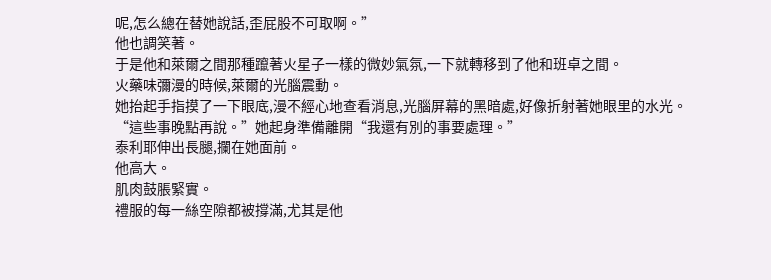呢,怎么總在替她說話,歪屁股不可取啊。”
他也調笑著。
于是他和萊爾之間那種躥著火星子一樣的微妙氣氛,一下就轉移到了他和班卓之間。
火藥味彌漫的時候,萊爾的光腦震動。
她抬起手指摸了一下眼底,漫不經心地查看消息,光腦屏幕的黑暗處,好像折射著她眼里的水光。
“這些事晚點再說。”她起身準備離開“我還有別的事要處理。”
泰利耶伸出長腿,攔在她面前。
他高大。
肌肉鼓脹緊實。
禮服的每一絲空隙都被撐滿,尤其是他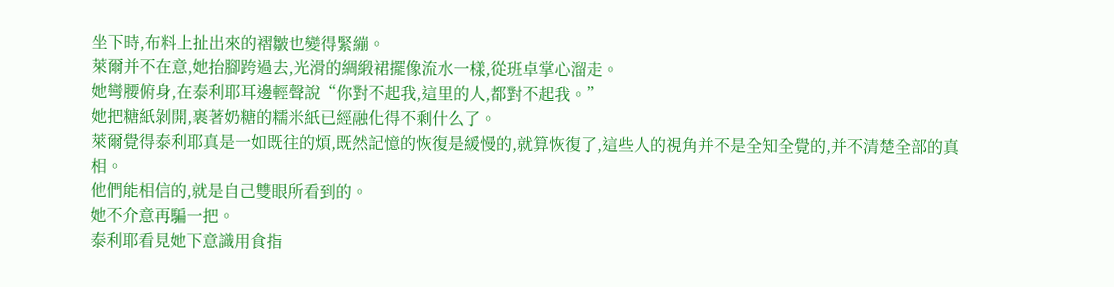坐下時,布料上扯出來的褶皺也變得緊繃。
萊爾并不在意,她抬腳跨過去,光滑的綢緞裙擺像流水一樣,從班卓掌心溜走。
她彎腰俯身,在泰利耶耳邊輕聲說“你對不起我,這里的人,都對不起我。”
她把糖紙剝開,裹著奶糖的糯米紙已經融化得不剩什么了。
萊爾覺得泰利耶真是一如既往的煩,既然記憶的恢復是緩慢的,就算恢復了,這些人的視角并不是全知全覺的,并不清楚全部的真相。
他們能相信的,就是自己雙眼所看到的。
她不介意再騙一把。
泰利耶看見她下意識用食指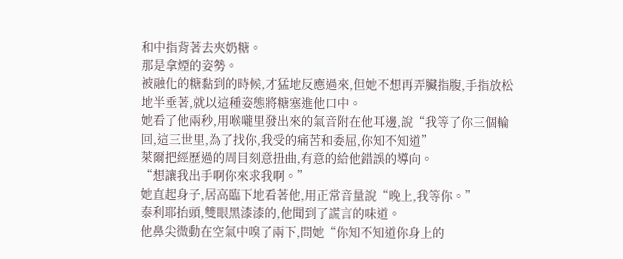和中指背著去夾奶糖。
那是拿煙的姿勢。
被融化的糖黏到的時候,才猛地反應過來,但她不想再弄臟指腹,手指放松地半垂著,就以這種姿態將糖塞進他口中。
她看了他兩秒,用喉嚨里發出來的氣音附在他耳邊,說“我等了你三個輪回,這三世里,為了找你,我受的痛苦和委屈,你知不知道”
萊爾把經歷過的周目刻意扭曲,有意的給他錯誤的導向。
“想讓我出手啊你來求我啊。”
她直起身子,居高臨下地看著他,用正常音量說“晚上,我等你。”
泰利耶抬頭,雙眼黑漆漆的,他聞到了謊言的味道。
他鼻尖微動在空氣中嗅了兩下,問她“你知不知道你身上的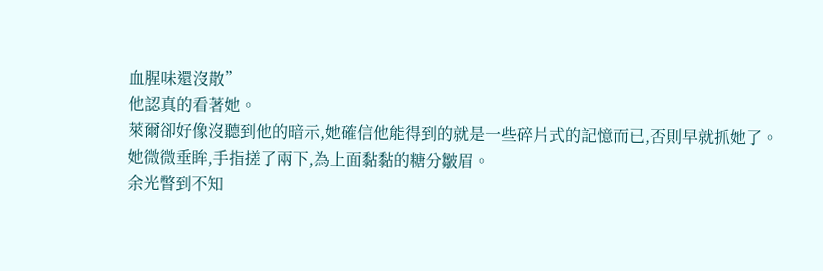血腥味還沒散”
他認真的看著她。
萊爾卻好像沒聽到他的暗示,她確信他能得到的就是一些碎片式的記憶而已,否則早就抓她了。
她微微垂眸,手指搓了兩下,為上面黏黏的糖分皺眉。
余光瞥到不知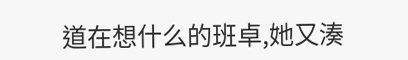道在想什么的班卓,她又湊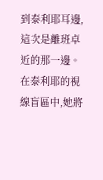到泰利耶耳邊,這次是離班卓近的那一邊。
在泰利耶的視線盲區中,她將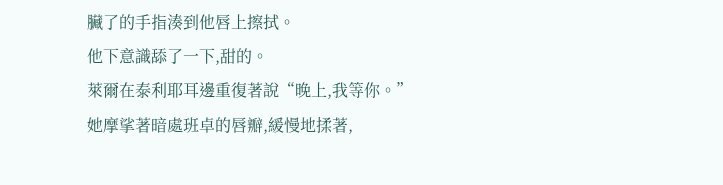臟了的手指湊到他唇上擦拭。
他下意識舔了一下,甜的。
萊爾在泰利耶耳邊重復著說“晚上,我等你。”
她摩挲著暗處班卓的唇瓣,緩慢地揉著,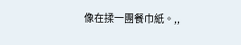像在揉一團餐巾紙。,,